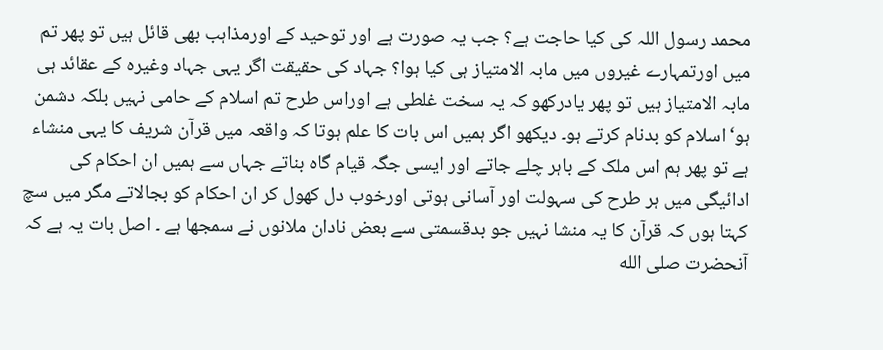محمد رسول اللہ کی کیا حاجت ہے؟ جب یہ صورت ہے اور توحید کے اورمذاہب بھی قائل ہیں تو پھر تم میں اورتمہارے غیروں میں مابہ الامتیاز ہی کیا ہوا؟ جہاد کی حقیقت اگر یہی جہاد وغیرہ کے عقائد ہی مابہ الامتیاز ہیں تو پھر یادرکھو کہ یہ سخت غلطی ہے اوراس طرح تم اسلام کے حامی نہیں بلکہ دشمن ہو‘اسلام کو بدنام کرتے ہو۔ دیکھو اگر ہمیں اس بات کا علم ہوتا کہ واقعہ میں قرآن شریف کا یہی منشاء ہے تو پھر ہم اس ملک کے باہر چلے جاتے اور ایسی جگہ قیام گاہ بناتے جہاں سے ہمیں ان احکام کی ادائیگی میں ہر طرح کی سہولت اور آسانی ہوتی اورخوب دل کھول کر ان احکام کو بجالاتے مگر میں سچ کہتا ہوں کہ قرآن کا یہ منشا نہیں جو بدقسمتی سے بعض نادان ملانوں نے سمجھا ہے ۔ اصل بات یہ ہے کہ آنحضرت صلى الله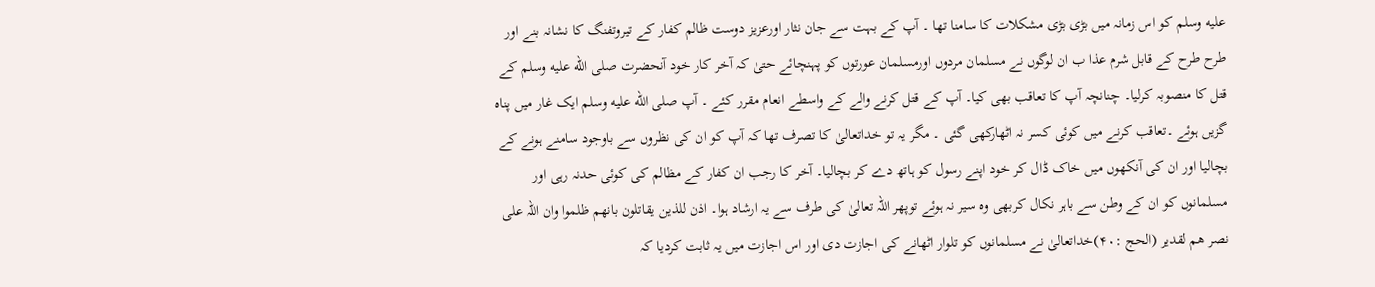عليه وسلم کو اس زمانہ میں بڑی بڑی مشکلات کا سامنا تھا ۔ آپ کے بہت سے جان نثار اورعزیز دوست ظالم کفار کے تیروتفنگ کا نشانہ بنے اور طرح طرح کے قابل شرم عذا ب ان لوگوں نے مسلمان مردوں اورمسلمان عورتوں کو پہنچائے حتیٰ کہ آخر کار خود آنحضرت صلى الله عليه وسلم کے قتل کا منصوبہ کرلیا۔ چنانچہ آپ کا تعاقب بھی کیا۔ آپ کے قتل کرنے والے کے واسطے انعام مقرر کئے ۔ آپ صلى الله عليه وسلم ایک غار میں پناہ گزیں ہوئے ۔تعاقب کرنے میں کوئی کسر نہ اٹھارکھی گئی ۔ مگر یہ تو خداتعالیٰ کا تصرف تھا کہ آپ کو ان کی نظروں سے باوجود سامنے ہونے کے بچالیا اور ان کی آنکھوں میں خاک ڈال کر خود اپنے رسول کو ہاتھ دے کر بچالیا۔ آخر کا رجب ان کفار کے مظالم کی کوئی حدنہ رہی اور مسلمانوں کو ان کے وطن سے باہر نکال کربھی وہ سیر نہ ہوئے توپھر اللہ تعالیٰ کی طرف سے یہ ارشاد ہوا۔ اذن للذین یقاتلون بانھم ظلموا وان اللہ علی نصر ھم لقدیر (الحج :۴۰)خداتعالیٰ نے مسلمانوں کو تلوار اٹھانے کی اجازت دی اور اس اجازت میں یہ ثابت کردیا کہ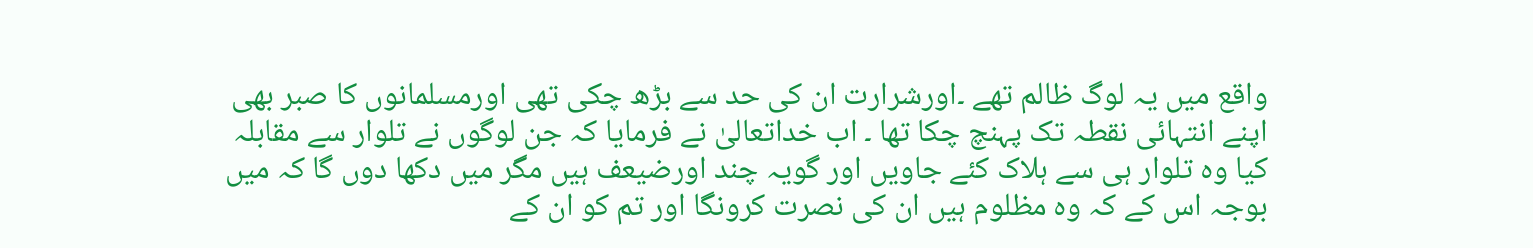واقع میں یہ لوگ ظالم تھے ۔اورشرارت ان کی حد سے بڑھ چکی تھی اورمسلمانوں کا صبر بھی اپنے انتہائی نقطہ تک پہنچ چکا تھا ۔ اب خداتعالیٰ نے فرمایا کہ جن لوگوں نے تلوار سے مقابلہ کیا وہ تلوار ہی سے ہلاک کئے جاویں اور گویہ چند اورضیعف ہیں مگر میں دکھا دوں گا کہ میں بوجہ اس کے کہ وہ مظلوم ہیں ان کی نصرت کرونگا اور تم کو ان کے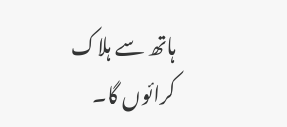ہاتھ سے ہلاک کرائوں گا۔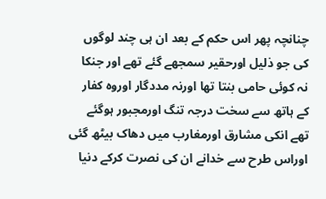چنانچہ پھر اس حکم کے بعد ان ہی چند لوگوں کی جو ذلیل اورحقیر سمجھے گئے تھے اور جنکا نہ کوئی حامی بنتا تھا اورنہ مددگار اوروہ کفار کے ہاتھ سے سخت درجہ تنگ اورمجبور ہوگئے تھے انکی مشارق اورمغارب میں دھاک بیٹھ گئی اوراس طرح سے خدانے ان کی نصرت کرکے دنیا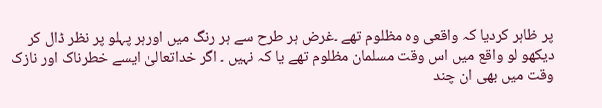پر ظاہر کردیا کہ واقعی وہ مظلوم تھے ۔غرض ہر طرح سے ہر رنگ میں اورہر پہلو پر نظر ڈال کر دیکھو لو واقع میں اس وقت مسلمان مظلوم تھے یا کہ نہیں ۔ اگر خداتعالیٰ ایسے خطرناک اور نازک وقت میں بھی ان چند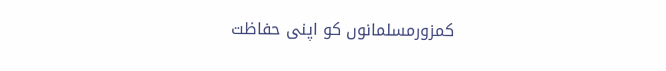کمزورمسلمانوں کو اپنی حفاظت